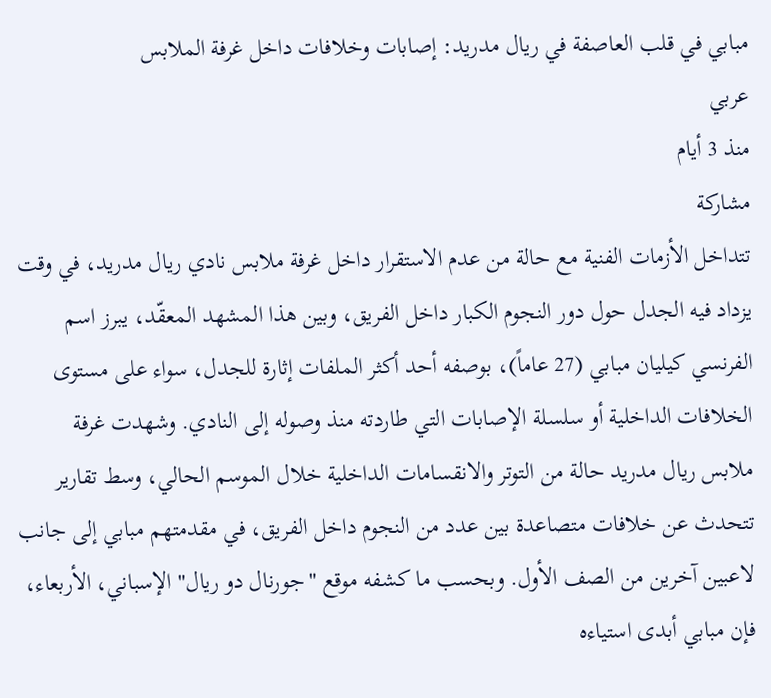مبابي في قلب العاصفة في ريال مدريد: إصابات وخلافات داخل غرفة الملابس
عربي
منذ 3 أيام
مشاركة
تتداخل الأزمات الفنية مع حالة من عدم الاستقرار داخل غرفة ملابس نادي ريال مدريد، في وقت يزداد فيه الجدل حول دور النجوم الكبار داخل الفريق، وبين هذا المشهد المعقّد، يبرز اسم الفرنسي كيليان مبابي (27 عاماً)، بوصفه أحد أكثر الملفات إثارة للجدل، سواء على مستوى الخلافات الداخلية أو سلسلة الإصابات التي طاردته منذ وصوله إلى النادي. وشهدت غرفة ملابس ريال مدريد حالة من التوتر والانقسامات الداخلية خلال الموسم الحالي، وسط تقارير تتحدث عن خلافات متصاعدة بين عدد من النجوم داخل الفريق، في مقدمتهم مبابي إلى جانب لاعبين آخرين من الصف الأول. وبحسب ما كشفه موقع "جورنال دو ريال" الإسباني، الأربعاء، فإن مبابي أبدى استياءه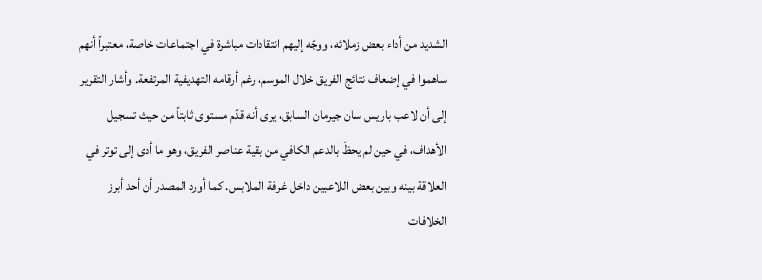الشديد من أداء بعض زملائه، ووجّه إليهم انتقادات مباشرة في اجتماعات خاصة، معتبراً أنهم ساهموا في إضعاف نتائج الفريق خلال الموسم، رغم أرقامه التهديفية المرتفعة. وأشار التقرير إلى أن لاعب باريس سان جيرمان السابق، يرى أنه قدّم مستوى ثابتاً من حيث تسجيل الأهداف، في حين لم يحظَ بالدعم الكافي من بقية عناصر الفريق، وهو ما أدى إلى توتر في العلاقة بينه وبين بعض اللاعبين داخل غرفة الملابس. كما أورد المصدر أن أحد أبرز الخلافات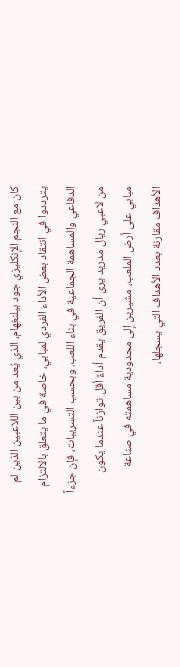كان مع النجم الإنكليزي جود بيلنغهام، الذي يُعد من بين اللاعبين الذين لم يترددوا في انتقاد بعض الأداء الفردي لمبابي، خاصة في ما يتعلق بالالتزام الدفاعي والمساهمة الجماعية في بناء اللعب. وبحسب التسريبات، فإن جزءاً من لاعبي ريال مدريد يرى أن الفريق يقدم أداءً أقل توازناً عندما يكون مبابي على أرض الملعب، مشيرين إلى محدودية مساهمته في صناعة الأهداف مقارنة بعدد الأهداف التي يسجلها،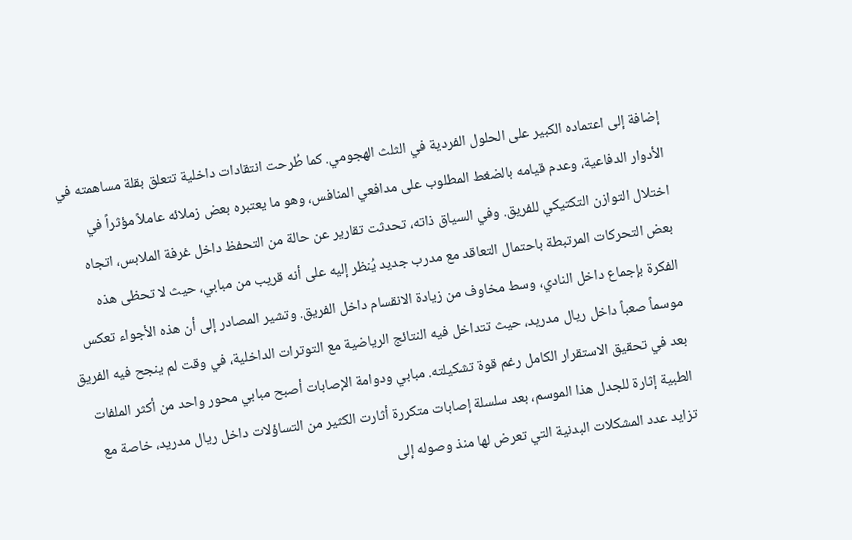إضافة إلى اعتماده الكبير على الحلول الفردية في الثلث الهجومي. كما طُرحت انتقادات داخلية تتعلق بقلة مساهمته في الأدوار الدفاعية، وعدم قيامه بالضغط المطلوب على مدافعي المنافس، وهو ما يعتبره بعض زملائه عاملاً مؤثراً في اختلال التوازن التكتيكي للفريق. وفي السياق ذاته، تحدثت تقارير عن حالة من التحفظ داخل غرفة الملابس، اتجاه بعض التحركات المرتبطة باحتمال التعاقد مع مدرب جديد يُنظر إليه على أنه قريب من مبابي، حيث لا تحظى هذه الفكرة بإجماع داخل النادي، وسط مخاوف من زيادة الانقسام داخل الفريق. وتشير المصادر إلى أن هذه الأجواء تعكس موسماً صعباً داخل ريال مدريد، حيث تتداخل فيه النتائج الرياضية مع التوترات الداخلية، في وقت لم ينجح فيه الفريق بعد في تحقيق الاستقرار الكامل رغم قوة تشكيلته. مبابي ودوامة الإصابات أصبح مبابي محور واحد من أكثر الملفات الطبية إثارة للجدل هذا الموسم، بعد سلسلة إصابات متكررة أثارت الكثير من التساؤلات داخل ريال مدريد، خاصة مع تزايد عدد المشكلات البدنية التي تعرض لها منذ وصوله إلى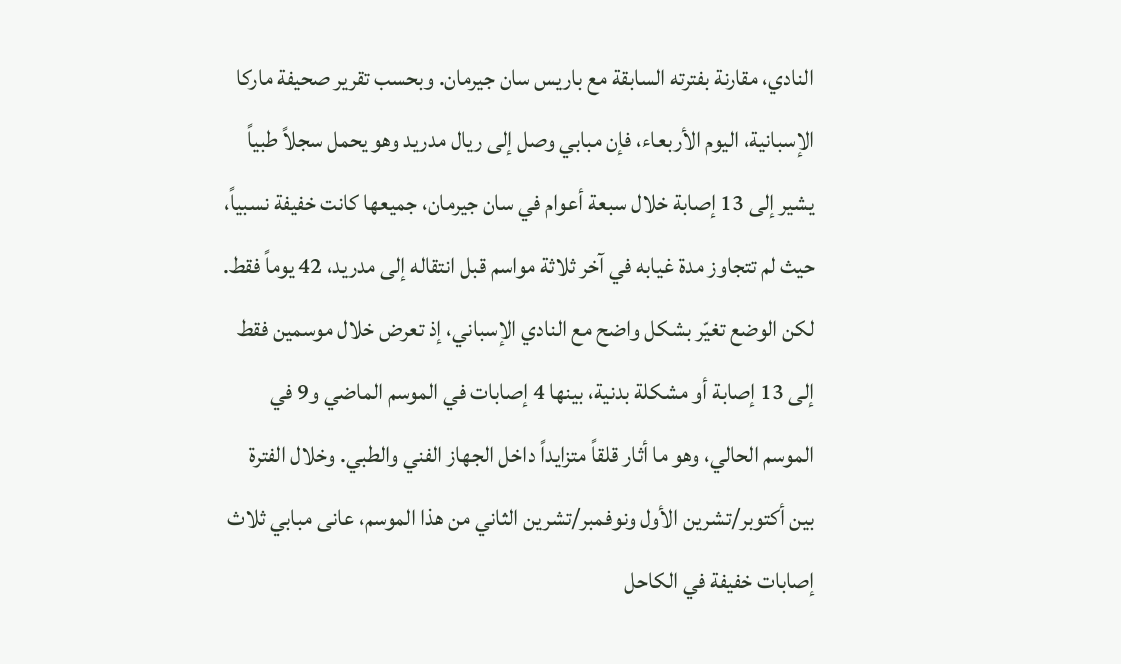النادي، مقارنة بفترته السابقة مع باريس سان جيرمان. وبحسب تقرير صحيفة ماركا الإسبانية، اليوم الأربعاء، فإن مبابي وصل إلى ريال مدريد وهو يحمل سجلاً طبياً يشير إلى 13 إصابة خلال سبعة أعوام في سان جيرمان، جميعها كانت خفيفة نسبياً، حيث لم تتجاوز مدة غيابه في آخر ثلاثة مواسم قبل انتقاله إلى مدريد، 42 يوماً فقط. لكن الوضع تغيّر بشكل واضح مع النادي الإسباني، إذ تعرض خلال موسمين فقط إلى 13 إصابة أو مشكلة بدنية، بينها 4 إصابات في الموسم الماضي و9 في الموسم الحالي، وهو ما أثار قلقاً متزايداً داخل الجهاز الفني والطبي. وخلال الفترة بين أكتوبر/تشرين الأول ونوفمبر/تشرين الثاني من هذا الموسم، عانى مبابي ثلاث إصابات خفيفة في الكاحل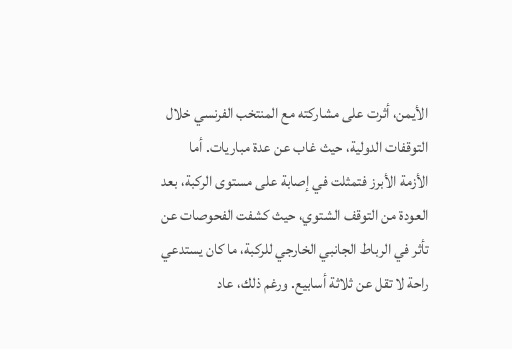الأيمن، أثرت على مشاركته مع المنتخب الفرنسي خلال التوقفات الدولية، حيث غاب عن عدة مباريات. أما الأزمة الأبرز فتمثلت في إصابة على مستوى الركبة، بعد العودة من التوقف الشتوي، حيث كشفت الفحوصات عن تأثر في الرباط الجانبي الخارجي للركبة، ما كان يستدعي راحة لا تقل عن ثلاثة أسابيع. ورغم ذلك، عاد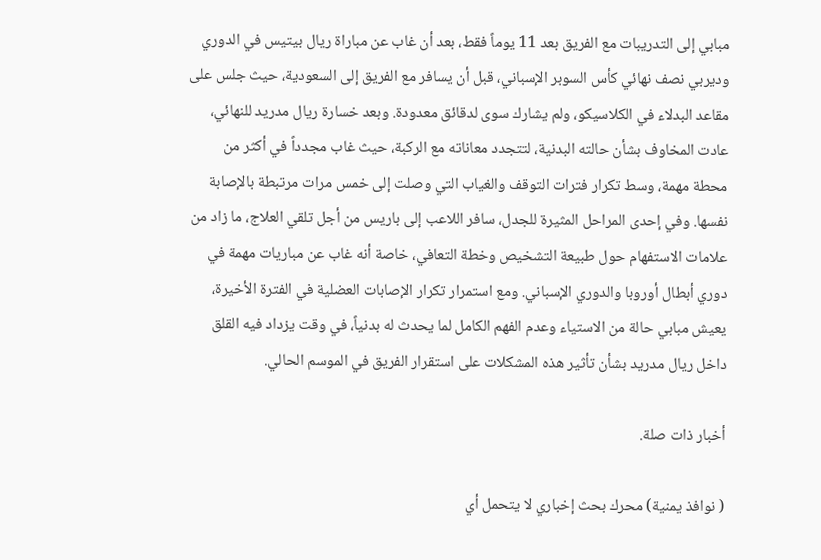مبابي إلى التدريبات مع الفريق بعد 11 يوماً فقط، بعد أن غاب عن مباراة ريال بيتيس في الدوري وديربي نصف نهائي كأس السوبر الإسباني، قبل أن يسافر مع الفريق إلى السعودية، حيث جلس على مقاعد البدلاء في الكلاسيكو، ولم يشارك سوى لدقائق معدودة. وبعد خسارة ريال مدريد للنهائي، عادت المخاوف بشأن حالته البدنية، لتتجدد معاناته مع الركبة، حيث غاب مجدداً في أكثر من محطة مهمة، وسط تكرار فترات التوقف والغياب التي وصلت إلى خمس مرات مرتبطة بالإصابة نفسها. وفي إحدى المراحل المثيرة للجدل، سافر اللاعب إلى باريس من أجل تلقي العلاج، ما زاد من علامات الاستفهام حول طبيعة التشخيص وخطة التعافي، خاصة أنه غاب عن مباريات مهمة في دوري أبطال أوروبا والدوري الإسباني. ومع استمرار تكرار الإصابات العضلية في الفترة الأخيرة، يعيش مبابي حالة من الاستياء وعدم الفهم الكامل لما يحدث له بدنياً، في وقت يزداد فيه القلق داخل ريال مدريد بشأن تأثير هذه المشكلات على استقرار الفريق في الموسم الحالي.

أخبار ذات صلة.

( نوافذ يمنية) محرك بحث إخباري لا يتحمل أي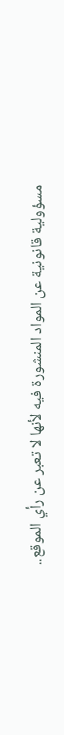مسؤولية قانونية عن المواد المنشورة فيه لأنها لا تعبر عن رأي الموقع..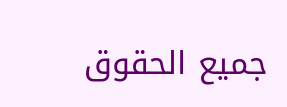جميع الحقوق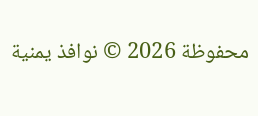محفوظة 2026 © نوافذ يمنية